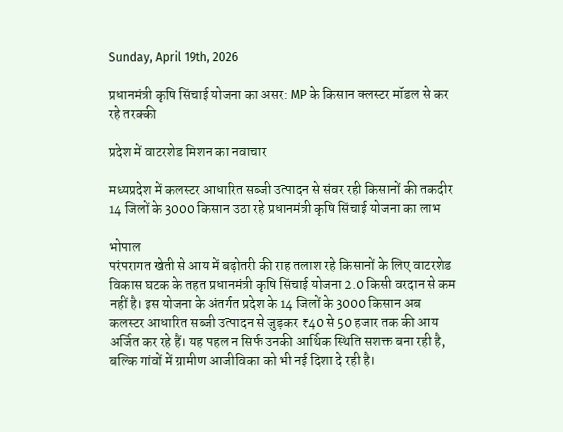Sunday, April 19th, 2026

प्रधानमंत्री कृषि सिंचाई योजना का असर: MP के किसान क्लस्टर मॉडल से कर रहे तरक्की

प्रदेश में वाटरशेड मिशन का नवाचार

मध्यप्रदेश में कलस्टर आधारित सब्जी उत्पादन से संवर रही किसानों की तकदीर
14 जिलों के 3000 किसान उठा रहे प्रधानमंत्री कृषि सिंचाई योजना का लाभ

भोपाल
परंपरागत खेती से आय में बढ़ोतरी की राह तलाश रहे किसानों के लिए वाटरशेड विकास घटक के तहत प्रधानमंत्री कृषि सिंचाई योजना 2.0 किसी वरदान से कम नहीं है। इस योजना के अंतर्गत प्रदेश के 14 जिलों के 3000 किसान अब कलस्टर आधारित सब्जी उत्पादन से जुड़कर ₹40 से 50 हजार तक की आय अर्जित कर रहे हैं। यह पहल न सिर्फ उनकी आर्थिक स्थिति सशक्त बना रही है, बल्कि गांवों में ग्रामीण आजीविका को भी नई दिशा दे रही है।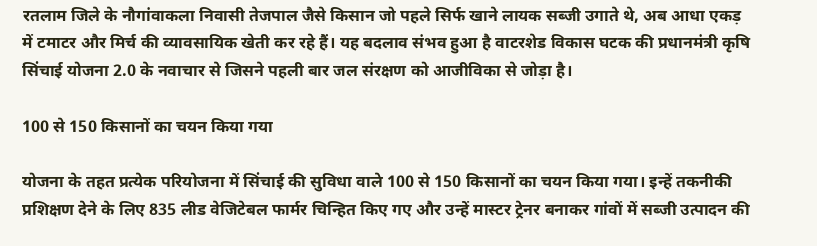रतलाम जिले के नौगांवाकला निवासी तेजपाल जैसे किसान जो पहले सिर्फ खाने लायक सब्जी उगाते थे, अब आधा एकड़ में टमाटर और मिर्च की व्यावसायिक खेती कर रहे हैं। यह बदलाव संभव हुआ है वाटरशेड विकास घटक की प्रधानमंत्री कृषि सिंचाई योजना 2.0 के नवाचार से जिसने पहली बार जल संरक्षण को आजीविका से जोड़ा है।

100 से 150 किसानों का चयन किया गया

योजना के तहत प्रत्येक परियोजना में सिंचाई की सुविधा वाले 100 से 150 किसानों का चयन किया गया। इन्हें तकनीकी प्रशिक्षण देने के लिए 835 लीड वेजिटेबल फार्मर चिन्हित किए गए और उन्हें मास्टर ट्रेनर बनाकर गांवों में सब्जी उत्पादन की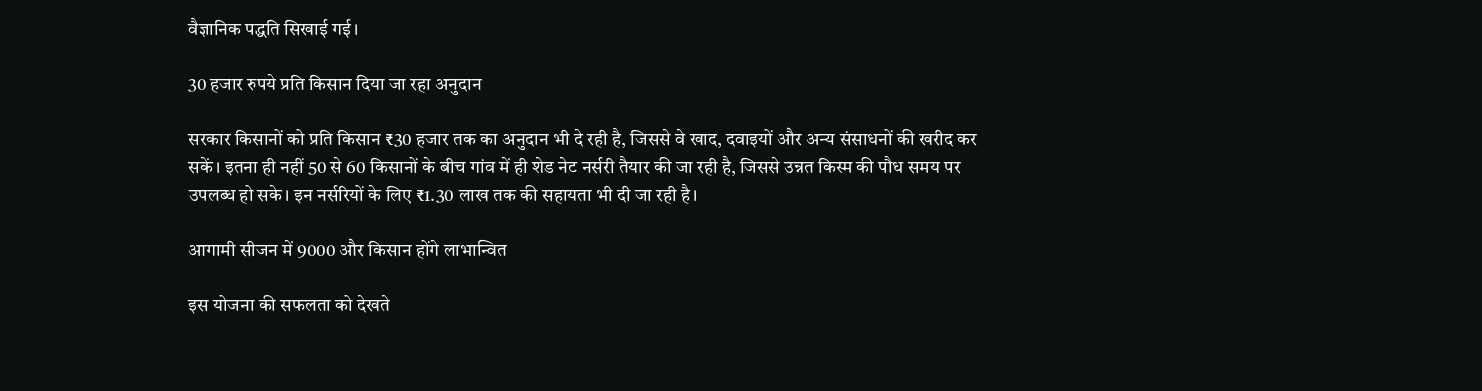वैज्ञानिक पद्धति सिखाई गई।

30 हजार रुपये प्रति किसान दिया जा रहा अनुदान

सरकार किसानों को प्रति किसान ₹30 हजार तक का अनुदान भी दे रही है, जिससे वे खाद, दवाइयों और अन्य संसाधनों की खरीद कर सकें। इतना ही नहीं 50 से 60 किसानों के बीच गांव में ही शेड नेट नर्सरी तैयार की जा रही है, जिससे उन्नत किस्म की पौध समय पर उपलब्ध हो सके। इन नर्सरियों के लिए ₹1.30 लाख तक की सहायता भी दी जा रही है।

आगामी सीजन में 9000 और किसान होंगे लाभान्वित

इस योजना की सफलता को देखते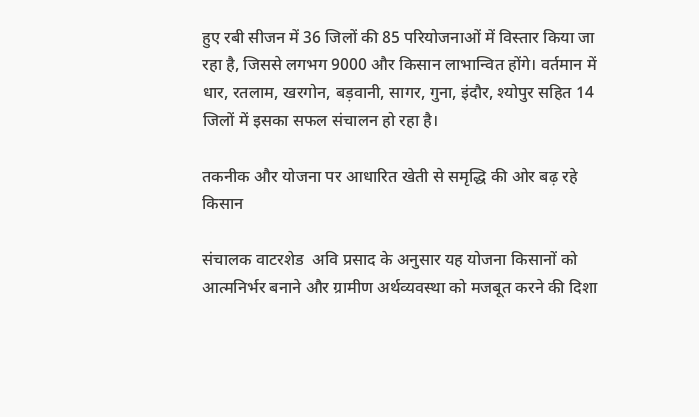हुए रबी सीजन में 36 जिलों की 85 परियोजनाओं में विस्तार किया जा रहा है, जिससे लगभग 9000 और किसान लाभान्वित होंगे। वर्तमान में धार, रतलाम, खरगोन, बड़वानी, सागर, गुना, इंदौर, श्योपुर सहित 14 जिलों में इसका सफल संचालन हो रहा है।

तकनीक और योजना पर आधारित खेती से समृद्धि की ओर बढ़ रहे किसान

संचालक वाटरशेड  अवि प्रसाद के अनुसार यह योजना किसानों को आत्मनिर्भर बनाने और ग्रामीण अर्थव्यवस्था को मजबूत करने की दिशा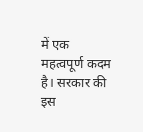में एक महत्वपूर्ण कदम है। सरकार की इस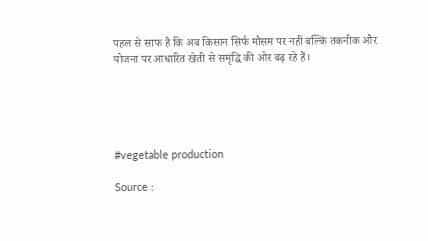पहल से साफ है कि अब किसान सिर्फ मौसम पर नहीं बल्कि तकनीक और योजना पर आधारित खेती से समृद्धि की ओर बढ़ रहे हैं।





#vegetable production

Source :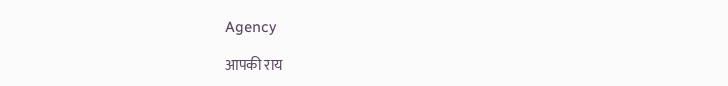Agency

आपकी राय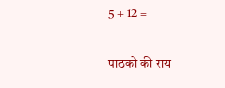5 + 12 =

पाठको की राय